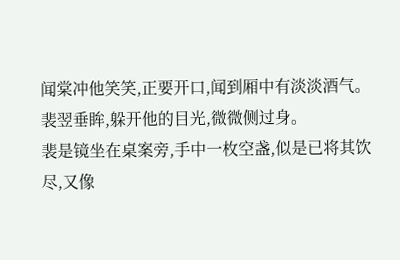闻棠冲他笑笑,正要开口,闻到厢中有淡淡酒气。
裴翌垂眸,躲开他的目光,微微侧过身。
裴是镜坐在桌案旁,手中一枚空盏,似是已将其饮尽,又像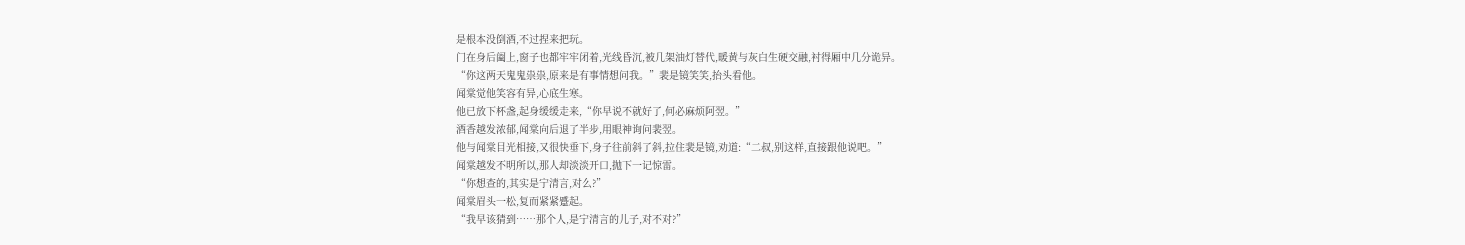是根本没倒酒,不过捏来把玩。
门在身后阖上,窗子也都牢牢闭着,光线昏沉,被几架油灯替代,暖黄与灰白生硬交融,衬得厢中几分诡异。
“你这两天鬼鬼祟祟,原来是有事情想问我。”裴是镜笑笑,抬头看他。
闻棠觉他笑容有异,心底生寒。
他已放下杯盏,起身缓缓走来,“你早说不就好了,何必麻烦阿翌。”
酒香越发浓郁,闻棠向后退了半步,用眼神询问裴翌。
他与闻棠目光相接,又很快垂下,身子往前斜了斜,拉住裴是镜,劝道:“二叔,别这样,直接跟他说吧。”
闻棠越发不明所以,那人却淡淡开口,抛下一记惊雷。
“你想查的,其实是宁清言,对么?”
闻棠眉头一松,复而紧紧蹙起。
“我早该猜到……那个人,是宁清言的儿子,对不对?”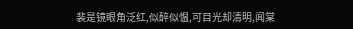裴是镜眼角泛红,似醉似愠,可目光却清明,闻棠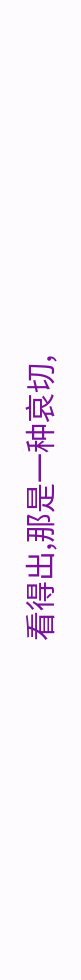看得出,那是一种哀切,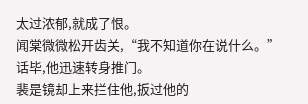太过浓郁,就成了恨。
闻棠微微松开齿关,“我不知道你在说什么。”
话毕,他迅速转身推门。
裴是镜却上来拦住他,扳过他的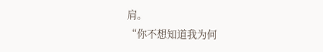肩。
“你不想知道我为何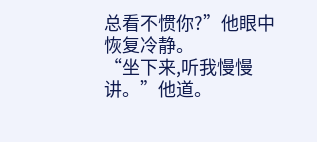总看不惯你?”他眼中恢复冷静。
“坐下来,听我慢慢讲。”他道。